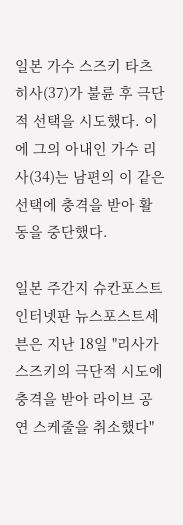일본 가수 스즈키 타츠히사(37)가 불륜 후 극단적 선택을 시도했다. 이에 그의 아내인 가수 리사(34)는 남편의 이 같은 선택에 충격을 받아 활동을 중단했다.

일본 주간지 슈칸포스트 인터넷판 뉴스포스트세븐은 지난 18일 "리사가 스즈키의 극단적 시도에 충격을 받아 라이브 공연 스케줄을 취소했다"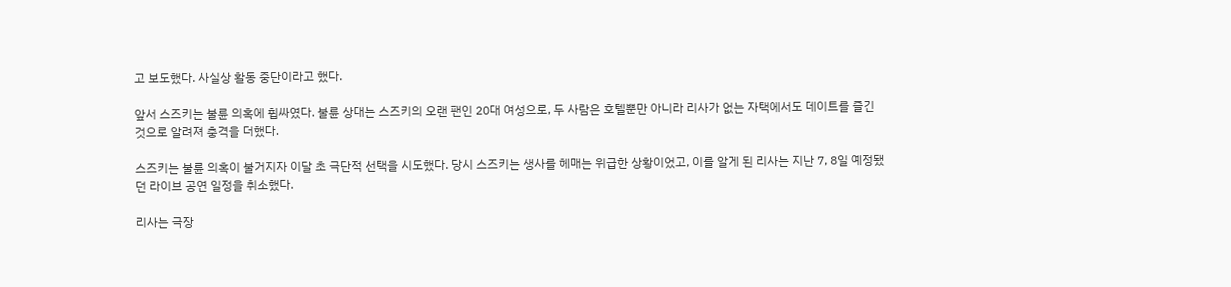고 보도했다. 사실상 활동 중단이라고 했다.

앞서 스즈키는 불륜 의혹에 휩싸였다. 불륜 상대는 스즈키의 오랜 팬인 20대 여성으로, 두 사람은 호텔뿐만 아니라 리사가 없는 자택에서도 데이트를 즐긴 것으로 알려져 충격을 더했다.

스즈키는 불륜 의혹이 불거지자 이달 초 극단적 선택을 시도했다. 당시 스즈키는 생사를 헤매는 위급한 상황이었고, 이를 알게 된 리사는 지난 7, 8일 예정됐던 라이브 공연 일정을 취소했다.

리사는 극장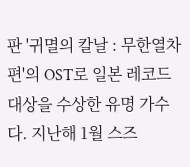판 '귀멸의 칼날 : 무한열차편'의 OST로 일본 레코드 대상을 수상한 유명 가수다. 지난해 1월 스즈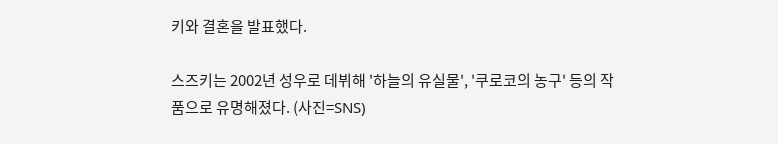키와 결혼을 발표했다.

스즈키는 2002년 성우로 데뷔해 '하늘의 유실물', '쿠로코의 농구' 등의 작품으로 유명해졌다. (사진=SNS)